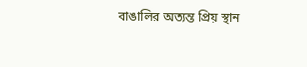বাঙালির অত্যন্ত প্রিয় স্থান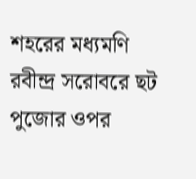শহরের মধ্যমণি রবীন্দ্র সরোবরে ছট পুজোর ওপর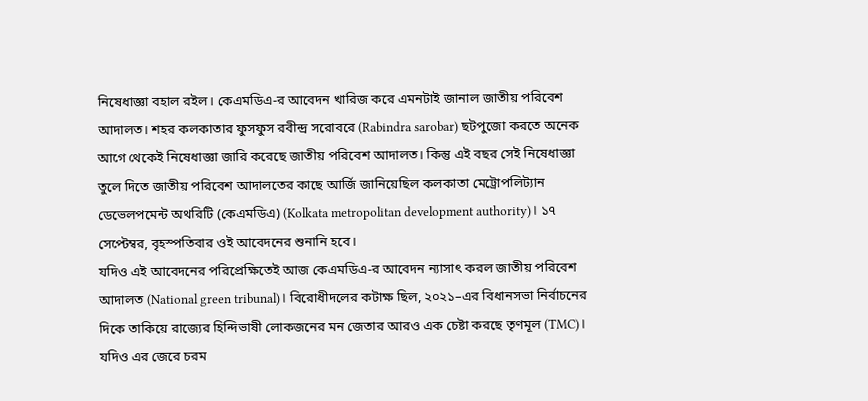নিষেধাজ্ঞা বহাল রইল। কেএমডিএ-র আবেদন খারিজ করে এমনটাই জানাল জাতীয় পরিবেশ আদালত। শহর কলকাতার ফুসফুস রবীন্দ্র সরোবরে (Rabindra sarobar) ছটপুজো করতে অনেক আগে থেকেই নিষেধাজ্ঞা জারি করেছে জাতীয় পরিবেশ আদালত। কিন্তু এই বছর সেই নিষেধাজ্ঞা তুলে দিতে জাতীয় পরিবেশ আদালতের কাছে আর্জি জানিয়েছিল কলকাতা মেট্রোপলিট্যান ডেভেলপমেন্ট অথরিটি (কেএমডিএ) (Kolkata metropolitan development authority)। ১৭ সেপ্টেম্বর, বৃহস্পতিবার ওই আবেদনের শুনানি হবে।
যদিও এই আবেদনের পরিপ্রেক্ষিতেই আজ কেএমডিএ-র আবেদন ন্যাসাৎ করল জাতীয় পরিবেশ আদালত (National green tribunal)। বিরোধীদলের কটাক্ষ ছিল, ২০২১–এর বিধানসভা নির্বাচনের দিকে তাকিয়ে রাজ্যের হিন্দিভাষী লোকজনের মন জেতার আরও এক চেষ্টা করছে তৃণমূল (TMC)। যদিও এর জেরে চরম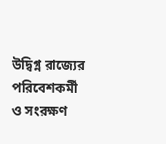উদ্বিগ্ন রাজ্যের পরিবেশকর্মী ও সংরক্ষণ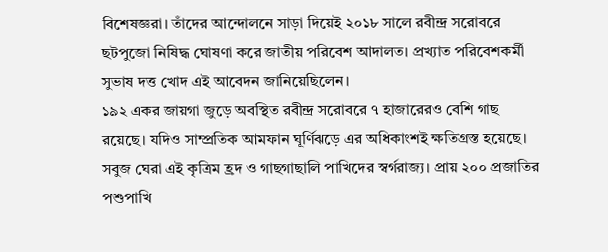বিশেষজ্ঞরা। তাঁদের আন্দোলনে সাড়া দিয়েই ২০১৮ সালে রবীন্দ্র সরোবরে ছটপুজো নিষিদ্ধ ঘোষণা করে জাতীয় পরিবেশ আদালত। প্রখ্যাত পরিবেশকর্মী সুভাষ দত্ত খোদ এই আবেদন জানিয়েছিলেন।
১৯২ একর জায়গা জুড়ে অবস্থিত রবীন্দ্র সরোবরে ৭ হাজারেরও বেশি গাছ রয়েছে। যদিও সাম্প্রতিক আমফান ঘূর্ণিঝড়ে এর অধিকাংশই ক্ষতিগ্রস্ত হয়েছে। সবুজ ঘেরা এই কৃত্রিম হ্রদ ও গাছগাছালি পাখিদের স্বর্গরাজ্য। প্রায় ২০০ প্রজাতির পশুপাখি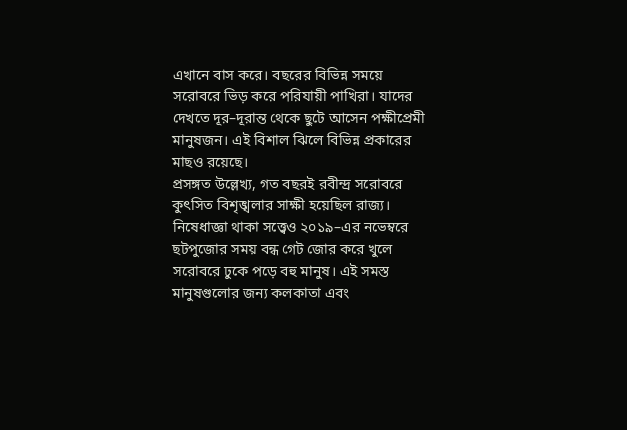এখানে বাস করে। বছরের বিভিন্ন সময়ে সরোবরে ভিড় করে পরিযায়ী পাখিরা। যাদের দেখতে দূর–দূরান্ত থেকে ছুটে আসেন পক্ষীপ্রেমী মানুষজন। এই বিশাল ঝিলে বিভিন্ন প্রকারের মাছও রয়েছে।
প্রসঙ্গত উল্লেখ্য, গত বছরই রবীন্দ্র সরোবরে কুৎসিত বিশৃঙ্খলার সাক্ষী হয়েছিল রাজ্য। নিষেধাজ্ঞা থাকা সত্ত্বেও ২০১৯–এর নভেম্বরে ছটপুজোর সময় বন্ধ গেট জোর করে খুলে সরোবরে ঢুকে পড়ে বহু মানুষ। এই সমস্ত মানুষগুলোর জন্য কলকাতা এবং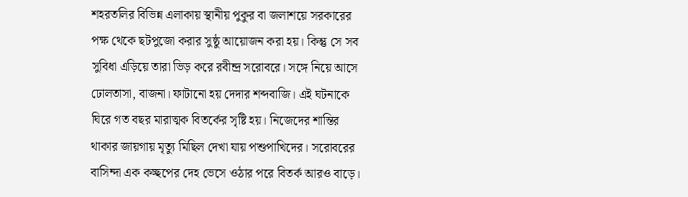শহরতলির বিভিন্ন এলাকায় স্থানীয় পুকুর বা জলাশয়ে সরকারের পক্ষ থেকে ছটপুজো করার সুষ্ঠু আয়োজন করা হয়। কিন্তু সে সব সুবিধা এড়িয়ে তারা ভিড় করে রবীন্দ্র সরোবরে। সঙ্গে নিয়ে আসে ঢোলতাসা, বাজনা। ফাটানো হয় দেদার শব্দবাজি। এই ঘটনাকে ঘিরে গত বছর মারাত্মক বিতর্কের সৃষ্টি হয়। নিজেদের শান্তির থাকার জায়গায় মৃত্যু মিছিল দেখা যায় পশুপাখিদের। সরোবরের বাসিন্দা এক কচ্ছপের দেহ ভেসে ওঠার পরে বিতর্ক আরও বাড়ে।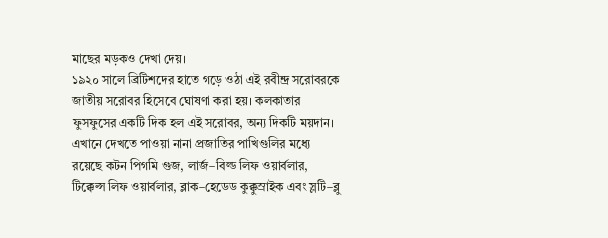মাছের মড়কও দেখা দেয়।
১৯২০ সালে ব্রিটিশদের হাতে গড়ে ওঠা এই রবীন্দ্র সরোবরকে জাতীয় সরোবর হিসেবে ঘোষণা করা হয়। কলকাতার ফুসফুসের একটি দিক হল এই সরোবর, অন্য দিকটি ময়দান। এখানে দেখতে পাওয়া নানা প্রজাতির পাখিগুলির মধ্যে রয়েছে কটন পিগমি গুজ, লার্জ–বিল্ড লিফ ওয়ার্বলার, টিক্কেল্স লিফ ওয়ার্বলার, ব্লাক–হেডেড কুক্কুস্রাইক এবং স্লটি–ব্লু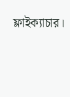ফ্লাইক্যাচার।